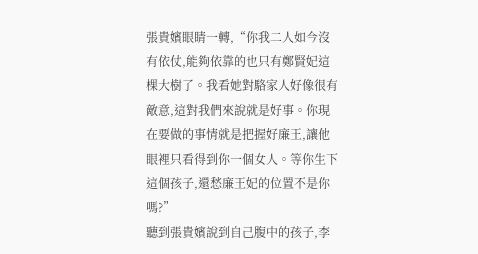張貴嬪眼睛一轉,“你我二人如今沒有依仗,能夠依靠的也只有鄭賢妃這棵大樹了。我看她對駱家人好像很有敵意,這對我們來說就是好事。你現在要做的事情就是把握好廉王,讓他眼裡只看得到你一個女人。等你生下這個孩子,還愁廉王妃的位置不是你嗎?”
聽到張貴嬪說到自己腹中的孩子,李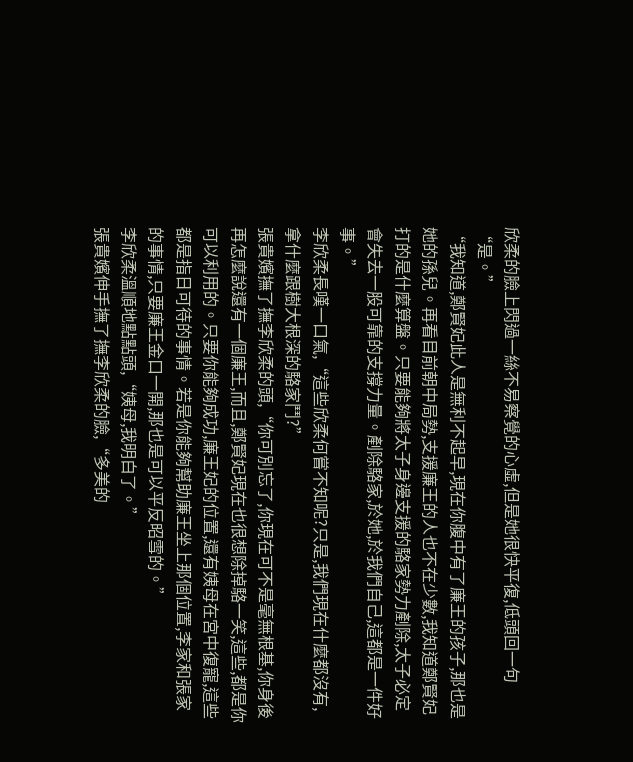欣柔的臉上閃過一絲不易察覺的心虛,但是她很快平復,低頭回一句“是。”
“我知道,鄭賢妃此人是無利不起早,現在你腹中有了廉王的孩子,那也是她的孫兒。再看目前朝中局勢,支援廉王的人也不在少數,我知道鄭賢妃打的是什麼算盤。只要能夠將太子身邊支援的駱家勢力剷除,太子必定會失去一股可靠的支撐力量。剷除駱家,於她,於我們自己,這都是一件好事。”
李欣柔長嘆一口氣,“這些欣柔何嘗不知呢?只是,我們現在什麼都沒有,拿什麼跟樹大根深的駱家鬥?”
張貴嬪撫了撫李欣柔的頭,“你可別忘了,你現在可不是毫無根基,你身後再怎麼說還有一個廉王,而且,鄭賢妃現在也很想除掉駱一笑,這些,都是你可以利用的。只要你能夠成功,廉王妃的位置,還有姨母在宮中復寵,這些都是指日可待的事情。若是你能夠幫助廉王坐上那個位置,李家和張家的事情,只要廉王金口一開,那也是可以平反昭雪的。”
李欣柔溫順地點點頭,“姨母,我明白了。”
張貴嬪伸手撫了撫李欣柔的臉,“多美的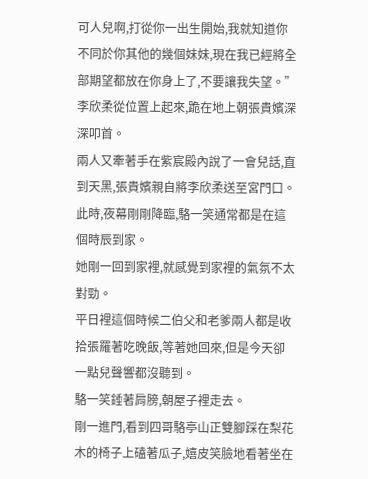可人兒啊,打從你一出生開始,我就知道你不同於你其他的幾個妹妹,現在我已經將全部期望都放在你身上了,不要讓我失望。”
李欣柔從位置上起來,跪在地上朝張貴嬪深深叩首。
兩人又牽著手在紫宸殿內說了一會兒話,直到天黑,張貴嬪親自將李欣柔送至宮門口。
此時,夜幕剛剛降臨,駱一笑通常都是在這個時辰到家。
她剛一回到家裡,就感覺到家裡的氣氛不太對勁。
平日裡這個時候二伯父和老爹兩人都是收拾張羅著吃晚飯,等著她回來,但是今天卻一點兒聲響都沒聽到。
駱一笑錘著肩膀,朝屋子裡走去。
剛一進門,看到四哥駱亭山正雙腳踩在梨花木的椅子上磕著瓜子,嬉皮笑臉地看著坐在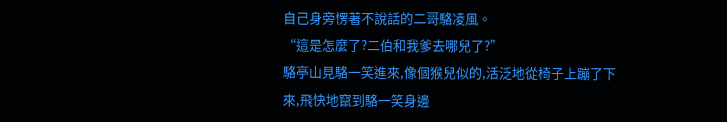自己身旁愣著不說話的二哥駱凌風。
“這是怎麼了?二伯和我爹去哪兒了?”
駱亭山見駱一笑進來,像個猴兒似的,活泛地從椅子上蹦了下來,飛快地竄到駱一笑身邊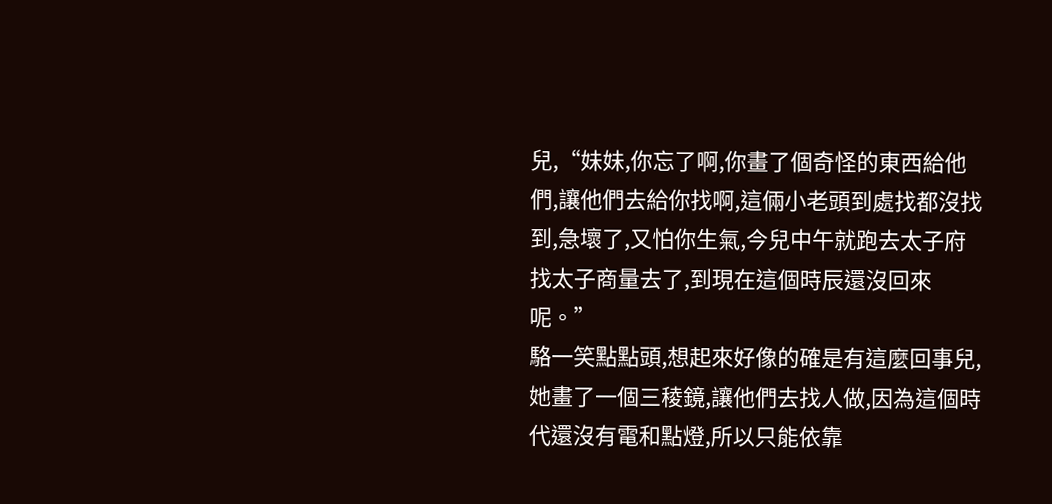兒,“妹妹,你忘了啊,你畫了個奇怪的東西給他們,讓他們去給你找啊,這倆小老頭到處找都沒找到,急壞了,又怕你生氣,今兒中午就跑去太子府找太子商量去了,到現在這個時辰還沒回來呢。”
駱一笑點點頭,想起來好像的確是有這麼回事兒,她畫了一個三稜鏡,讓他們去找人做,因為這個時代還沒有電和點燈,所以只能依靠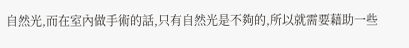自然光,而在室內做手術的話,只有自然光是不夠的,所以就需要藉助一些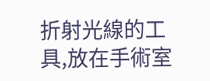折射光線的工具,放在手術室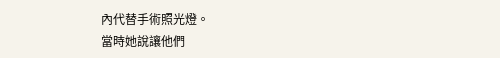內代替手術照光燈。
當時她說讓他們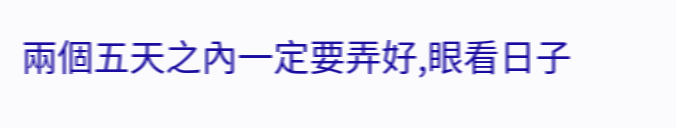兩個五天之內一定要弄好,眼看日子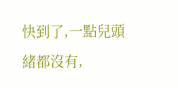快到了,一點兒頭緒都沒有,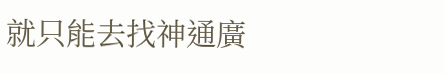就只能去找神通廣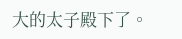大的太子殿下了。